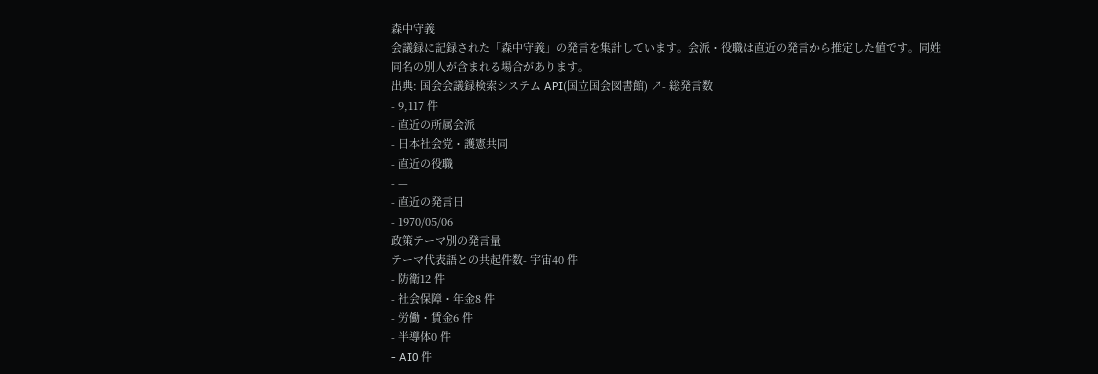森中守義
会議録に記録された「森中守義」の発言を集計しています。会派・役職は直近の発言から推定した値です。同姓同名の別人が含まれる場合があります。
出典: 国会会議録検索システム API(国立国会図書館) ↗- 総発言数
- 9,117 件
- 直近の所属会派
- 日本社会党・護憲共同
- 直近の役職
- —
- 直近の発言日
- 1970/05/06
政策テーマ別の発言量
テーマ代表語との共起件数- 宇宙40 件
- 防衛12 件
- 社会保障・年金8 件
- 労働・賃金6 件
- 半導体0 件
- AI0 件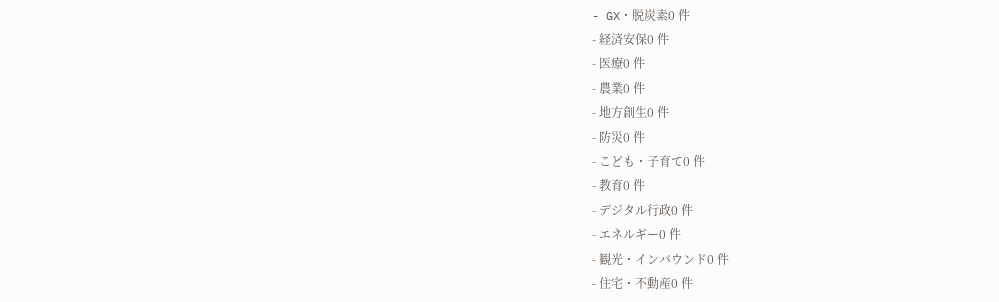- GX・脱炭素0 件
- 経済安保0 件
- 医療0 件
- 農業0 件
- 地方創生0 件
- 防災0 件
- こども・子育て0 件
- 教育0 件
- デジタル行政0 件
- エネルギー0 件
- 観光・インバウンド0 件
- 住宅・不動産0 件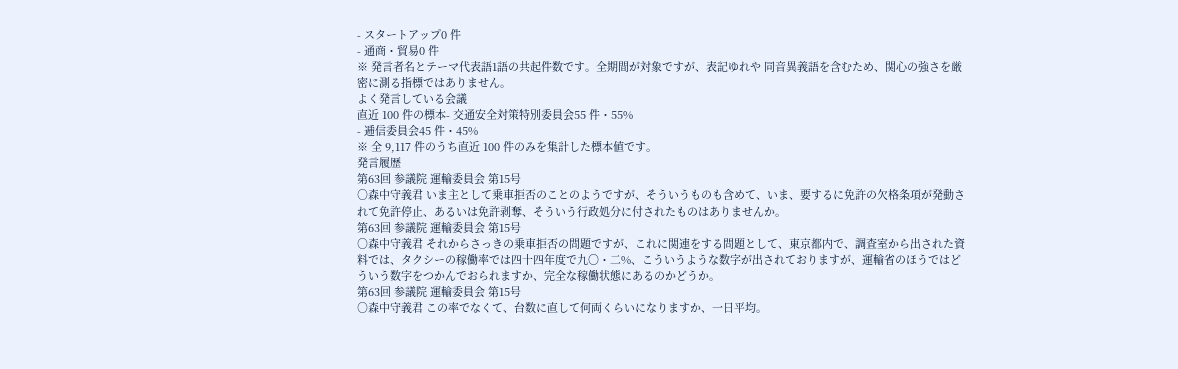- スタートアップ0 件
- 通商・貿易0 件
※ 発言者名とテーマ代表語1語の共起件数です。全期間が対象ですが、表記ゆれや 同音異義語を含むため、関心の強さを厳密に測る指標ではありません。
よく発言している会議
直近 100 件の標本- 交通安全対策特別委員会55 件・55%
- 逓信委員会45 件・45%
※ 全 9,117 件のうち直近 100 件のみを集計した標本値です。
発言履歴
第63回 参議院 運輸委員会 第15号
○森中守義君 いま主として乗車拒否のことのようですが、そういうものも含めて、いま、要するに免許の欠格条項が発動されて免許停止、あるいは免許剥奪、そういう行政処分に付されたものはありませんか。
第63回 参議院 運輸委員会 第15号
○森中守義君 それからさっきの乗車拒否の問題ですが、これに関連をする問題として、東京都内で、調査室から出された資料では、タクシーの稼働率では四十四年度で九〇・二%、こういうような数字が出されておりますが、運輸省のほうではどういう数字をつかんでおられますか、完全な稼働状態にあるのかどうか。
第63回 参議院 運輸委員会 第15号
○森中守義君 この率でなくて、台数に直して何両くらいになりますか、一日平均。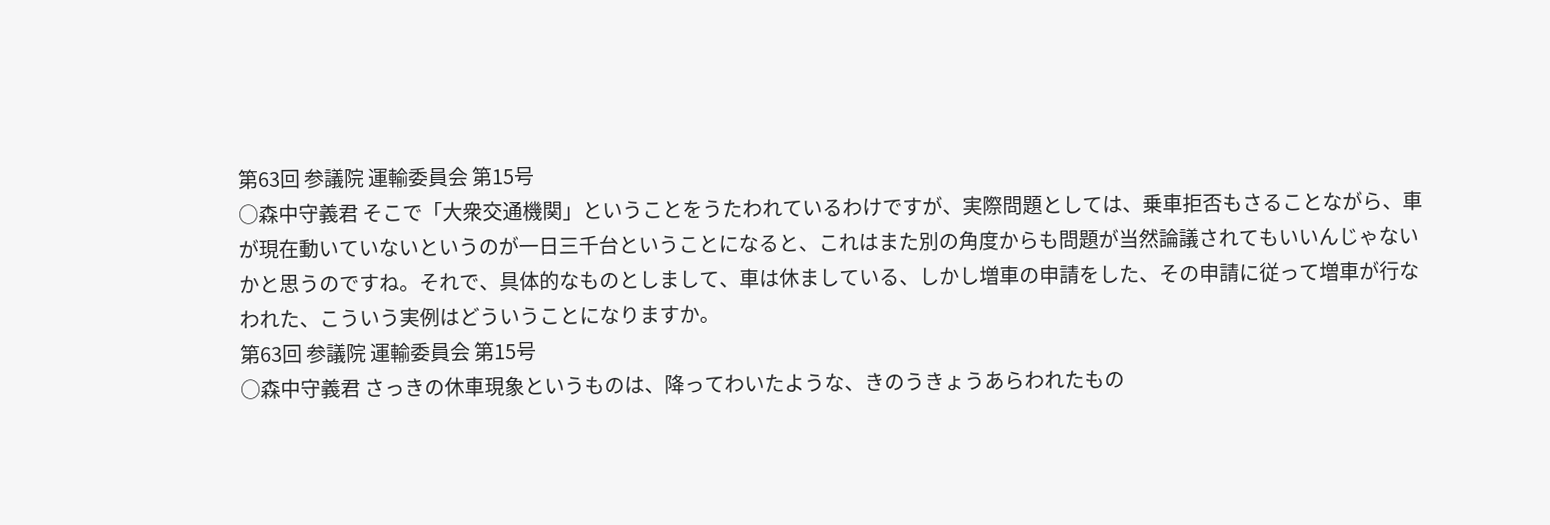第63回 参議院 運輸委員会 第15号
○森中守義君 そこで「大衆交通機関」ということをうたわれているわけですが、実際問題としては、乗車拒否もさることながら、車が現在動いていないというのが一日三千台ということになると、これはまた別の角度からも問題が当然論議されてもいいんじゃないかと思うのですね。それで、具体的なものとしまして、車は休ましている、しかし増車の申請をした、その申請に従って増車が行なわれた、こういう実例はどういうことになりますか。
第63回 参議院 運輸委員会 第15号
○森中守義君 さっきの休車現象というものは、降ってわいたような、きのうきょうあらわれたもの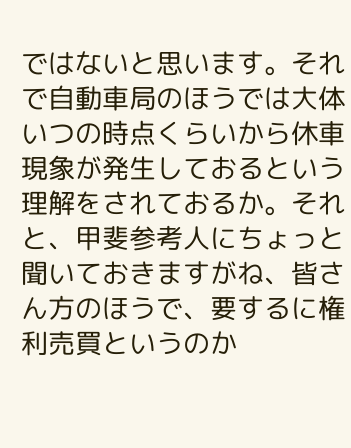ではないと思います。それで自動車局のほうでは大体いつの時点くらいから休車現象が発生しておるという理解をされておるか。それと、甲斐参考人にちょっと聞いておきますがね、皆さん方のほうで、要するに権利売買というのか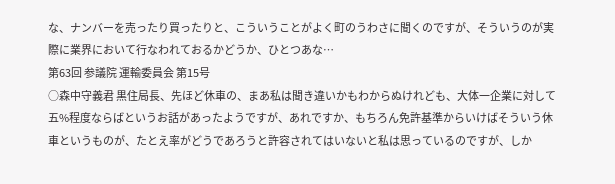な、ナンバーを売ったり買ったりと、こういうことがよく町のうわさに聞くのですが、そういうのが実際に業界において行なわれておるかどうか、ひとつあな…
第63回 参議院 運輸委員会 第15号
○森中守義君 黒住局長、先ほど休車の、まあ私は聞き違いかもわからぬけれども、大体一企業に対して五%程度ならばというお話があったようですが、あれですか、もちろん免許基準からいけばそういう休車というものが、たとえ率がどうであろうと許容されてはいないと私は思っているのですが、しか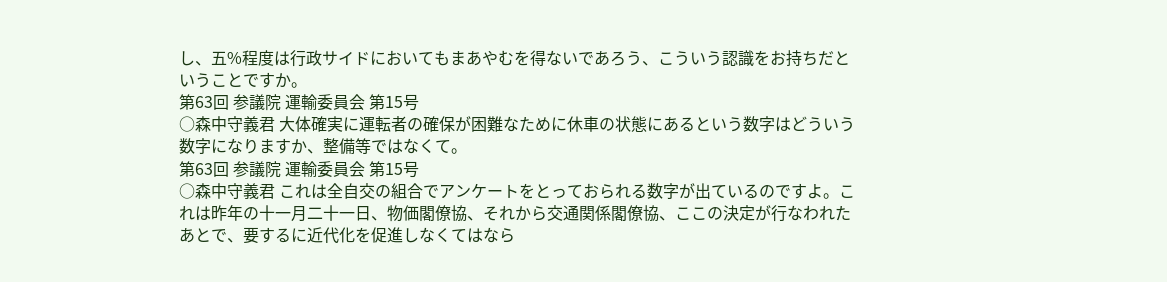し、五%程度は行政サイドにおいてもまあやむを得ないであろう、こういう認識をお持ちだということですか。
第63回 参議院 運輸委員会 第15号
○森中守義君 大体確実に運転者の確保が困難なために休車の状態にあるという数字はどういう数字になりますか、整備等ではなくて。
第63回 参議院 運輸委員会 第15号
○森中守義君 これは全自交の組合でアンケートをとっておられる数字が出ているのですよ。これは昨年の十一月二十一日、物価閣僚協、それから交通関係閣僚協、ここの決定が行なわれたあとで、要するに近代化を促進しなくてはなら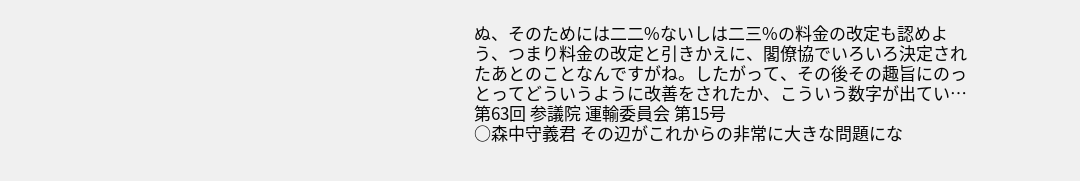ぬ、そのためには二二%ないしは二三%の料金の改定も認めよう、つまり料金の改定と引きかえに、閣僚協でいろいろ決定されたあとのことなんですがね。したがって、その後その趣旨にのっとってどういうように改善をされたか、こういう数字が出てい…
第63回 参議院 運輸委員会 第15号
○森中守義君 その辺がこれからの非常に大きな問題にな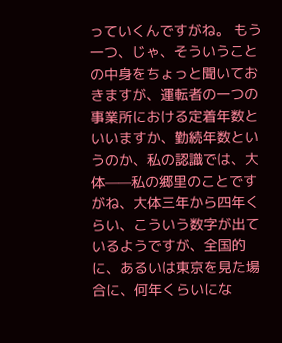っていくんですがね。 もう一つ、じゃ、そういうことの中身をちょっと聞いておきますが、運転者の一つの事業所における定着年数といいますか、勤続年数というのか、私の認識では、大体——私の郷里のことですがね、大体三年から四年くらい、こういう数字が出ているようですが、全国的に、あるいは東京を見た場合に、何年くらいにな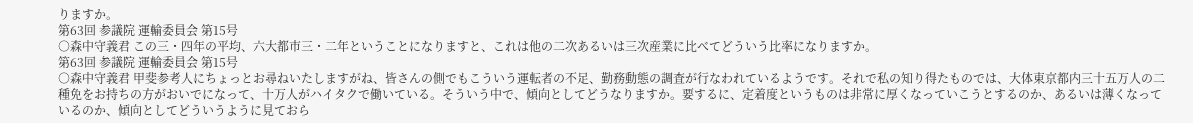りますか。
第63回 参議院 運輸委員会 第15号
○森中守義君 この三・四年の平均、六大都市三・二年ということになりますと、これは他の二次あるいは三次産業に比べてどういう比率になりますか。
第63回 参議院 運輸委員会 第15号
○森中守義君 甲斐参考人にちょっとお尋ねいたしますがね、皆さんの側でもこういう運転者の不足、勤務動態の調査が行なわれているようです。それで私の知り得たものでは、大体東京都内三十五万人の二種免をお持ちの方がおいでになって、十万人がハイタクで働いている。そういう中で、傾向としてどうなりますか。要するに、定着度というものは非常に厚くなっていこうとするのか、あるいは薄くなっているのか、傾向としてどういうように見ておら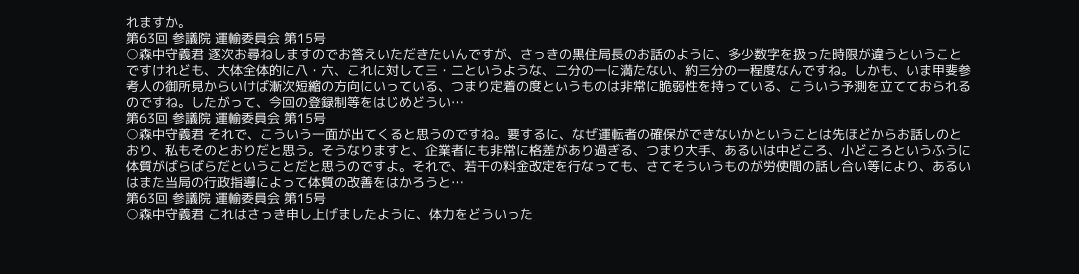れますか。
第63回 参議院 運輸委員会 第15号
○森中守義君 逐次お尋ねしますのでお答えいただきたいんですが、さっきの黒住局長のお話のように、多少数字を扱った時限が違うということですけれども、大体全体的に八・六、これに対して三・二というような、二分の一に満たない、約三分の一程度なんですね。しかも、いま甲斐参考人の御所見からいけば漸次短縮の方向にいっている、つまり定着の度というものは非常に脆弱性を持っている、こういう予測を立てておられるのですね。したがって、今回の登録制等をはじめどうい…
第63回 参議院 運輸委員会 第15号
○森中守義君 それで、こういう一面が出てくると思うのですね。要するに、なぜ運転者の確保ができないかということは先ほどからお話しのとおり、私もそのとおりだと思う。そうなりますと、企業者にも非常に格差があり過ぎる、つまり大手、あるいは中どころ、小どころというふうに体質がばらばらだということだと思うのですよ。それで、若干の料金改定を行なっても、さてそういうものが労使間の話し合い等により、あるいはまた当局の行政指導によって体質の改善をはかろうと…
第63回 参議院 運輸委員会 第15号
○森中守義君 これはさっき申し上げましたように、体力をどういった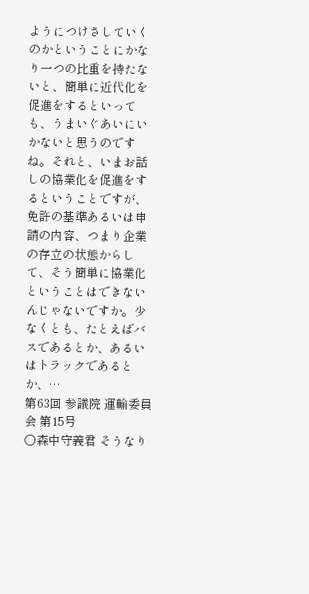ようにつけさしていくのかということにかなり一つの比重を持たないと、簡単に近代化を促進をするといっても、うまいぐあいにいかないと思うのですね。それと、いまお話しの協業化を促進をするということですが、免許の基準あるいは申請の内容、つまり企業の存立の状態からして、そう簡単に協業化ということはできないんじゃないですか。少なくとも、たとえばバスであるとか、あるいはトラックであるとか、…
第63回 参議院 運輸委員会 第15号
○森中守義君 そうなり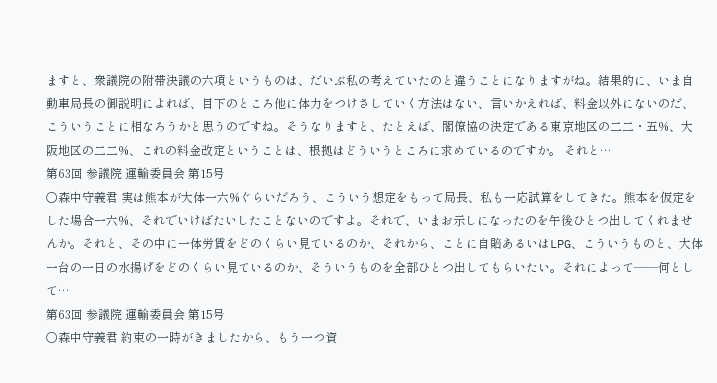ますと、衆議院の附帯決議の六項というものは、だいぶ私の考えていたのと違うことになりますがね。結果的に、いま自動車局長の御説明によれば、目下のところ他に体力をつけさしていく方法はない、言いかえれば、料金以外にないのだ、こういうことに相なろうかと思うのですね。そうなりますと、たとえば、閣僚協の決定である東京地区の二二・五%、大阪地区の二二%、これの料金改定ということは、根拠はどういうところに求めているのですか。 それと…
第63回 参議院 運輸委員会 第15号
○森中守義君 実は熊本が大体一六%ぐらいだろう、こういう想定をもって局長、私も一応試算をしてきた。熊本を仮定をした場合一六%、それでいけばたいしたことないのですよ。それで、いまお示しになったのを午後ひとつ出してくれませんか。それと、その中に一体労賃をどのくらい見ているのか、それから、ことに自賠あるいはLPG、こういうものと、大体一台の一日の水揚げをどのくらい見ているのか、そういうものを全部ひとつ出してもらいたい。それによって——何として…
第63回 参議院 運輸委員会 第15号
○森中守義君 約束の一時がきましたから、もう一つ資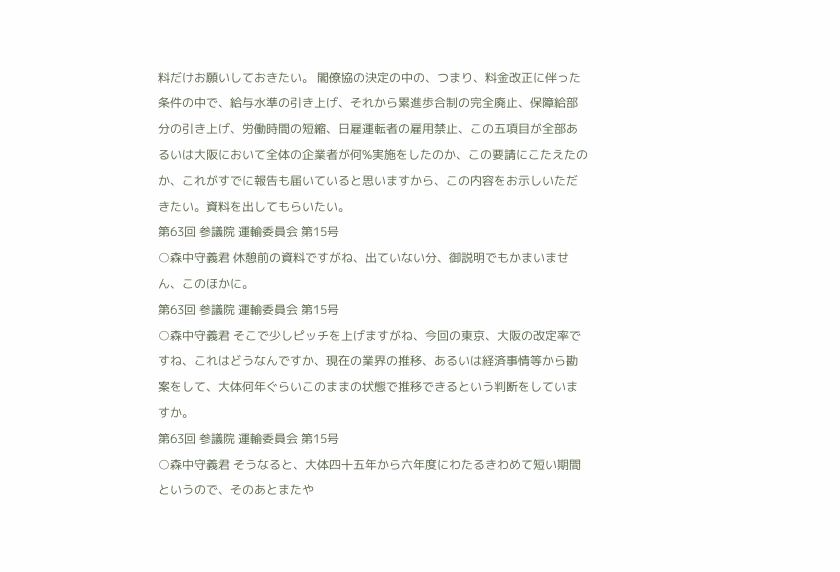料だけお願いしておきたい。 閣僚協の決定の中の、つまり、料金改正に伴った条件の中で、給与水準の引き上げ、それから累進歩合制の完全廃止、保障給部分の引き上げ、労働時間の短縮、日雇運転者の雇用禁止、この五項目が全部あるいは大阪において全体の企業者が何%実施をしたのか、この要請にこたえたのか、これがすでに報告も届いていると思いますから、この内容をお示しいただきたい。資料を出してもらいたい。
第63回 参議院 運輸委員会 第15号
○森中守義君 休憩前の資料ですがね、出ていない分、御説明でもかまいません、このほかに。
第63回 参議院 運輸委員会 第15号
○森中守義君 そこで少しピッチを上げますがね、今回の東京、大阪の改定率ですね、これはどうなんですか、現在の業界の推移、あるいは経済事情等から勘案をして、大体何年ぐらいこのままの状態で推移できるという判断をしていますか。
第63回 参議院 運輸委員会 第15号
○森中守義君 そうなると、大体四十五年から六年度にわたるきわめて短い期間というので、そのあとまたや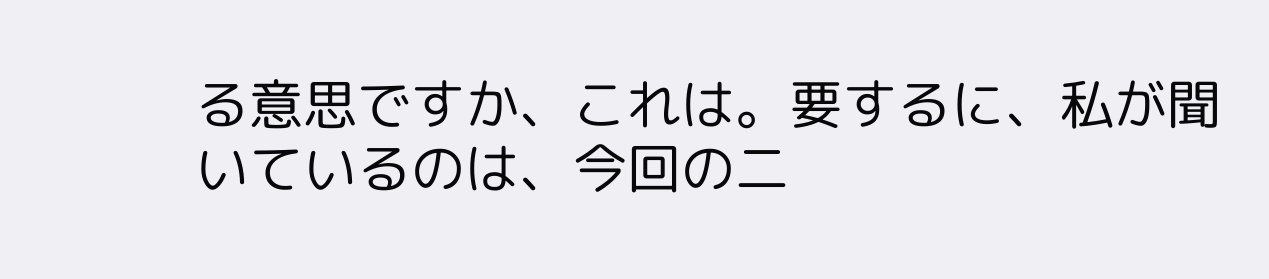る意思ですか、これは。要するに、私が聞いているのは、今回の二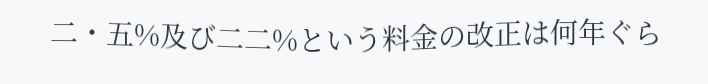二・五%及び二二%という料金の改正は何年ぐら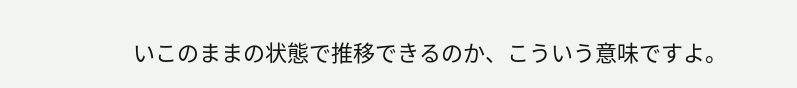いこのままの状態で推移できるのか、こういう意味ですよ。